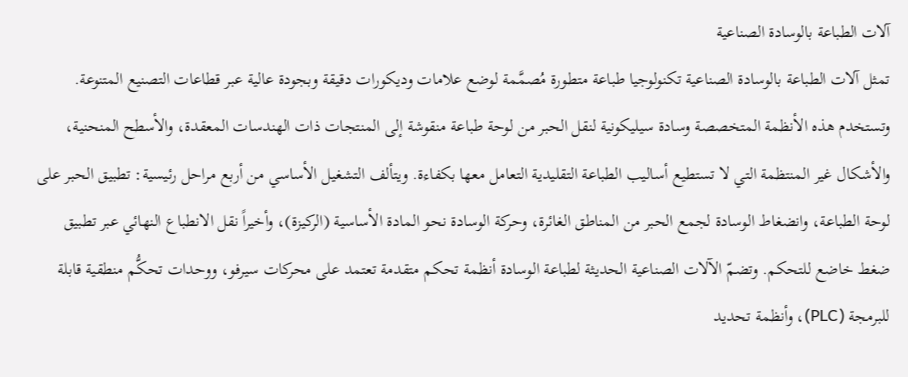آلات الطباعة بالوسادة الصناعية
تمثل آلات الطباعة بالوسادة الصناعية تكنولوجيا طباعة متطورة مُصمَّمة لوضع علامات وديكورات دقيقة وبجودة عالية عبر قطاعات التصنيع المتنوعة. وتستخدم هذه الأنظمة المتخصصة وسادة سيليكونية لنقل الحبر من لوحة طباعة منقوشة إلى المنتجات ذات الهندسات المعقدة، والأسطح المنحنية، والأشكال غير المنتظمة التي لا تستطيع أساليب الطباعة التقليدية التعامل معها بكفاءة. ويتألف التشغيل الأساسي من أربع مراحل رئيسية: تطبيق الحبر على لوحة الطباعة، وانضغاط الوسادة لجمع الحبر من المناطق الغائرة، وحركة الوسادة نحو المادة الأساسية (الركيزة)، وأخيراً نقل الانطباع النهائي عبر تطبيق ضغط خاضع للتحكم. وتضمّ الآلات الصناعية الحديثة لطباعة الوسادة أنظمة تحكم متقدمة تعتمد على محركات سيرفو، ووحدات تحكُّم منطقية قابلة للبرمجة (PLC)، وأنظمة تحديد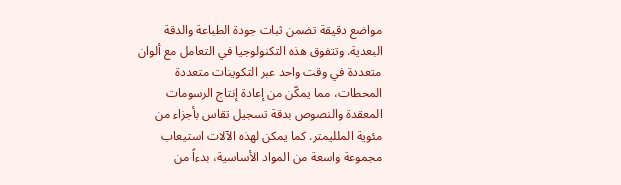مواضع دقيقة تضمن ثبات جودة الطباعة والدقة البعدية. وتتفوق هذه التكنولوجيا في التعامل مع ألوان متعددة في وقت واحد عبر التكوينات متعددة المحطات، مما يمكّن من إعادة إنتاج الرسومات المعقدة والنصوص بدقة تسجيل تقاس بأجزاء من مئوية الملليمتر. كما يمكن لهذه الآلات استيعاب مجموعة واسعة من المواد الأساسية، بدءاً من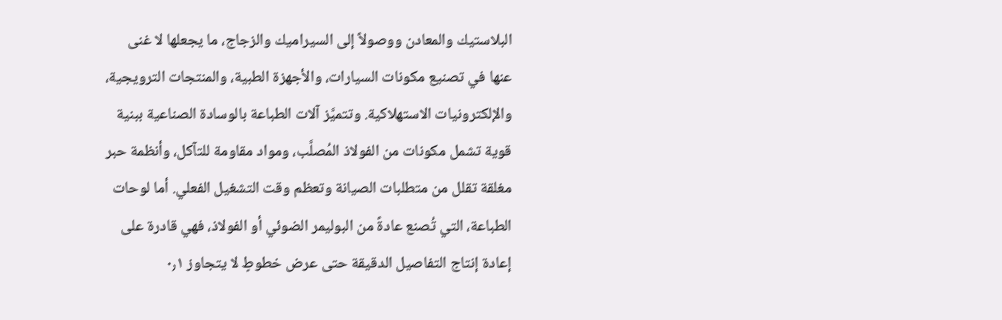البلاستيك والمعادن ووصولاً إلى السيراميك والزجاج، ما يجعلها لا غنى عنها في تصنيع مكونات السيارات، والأجهزة الطبية، والمنتجات الترويجية، والإلكترونيات الاستهلاكية. وتتميَّز آلات الطباعة بالوسادة الصناعية ببنية قوية تشمل مكونات من الفولاذ المُصلَّب، ومواد مقاومة للتآكل، وأنظمة حبر مغلقة تقلل من متطلبات الصيانة وتعظم وقت التشغيل الفعلي. أما لوحات الطباعة، التي تُصنع عادةً من البوليمر الضوئي أو الفولاذ، فهي قادرة على إعادة إنتاج التفاصيل الدقيقة حتى عرض خطوطٍ لا يتجاوز ٠٫١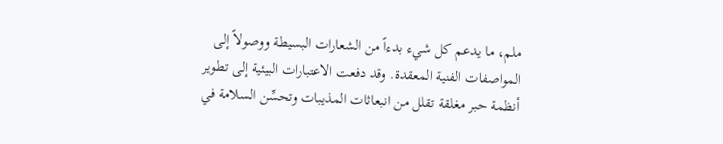ملم، ما يدعم كل شيء بدءاً من الشعارات البسيطة ووصولاً إلى المواصفات الفنية المعقدة. وقد دفعت الاعتبارات البيئية إلى تطوير أنظمة حبر مغلقة تقلل من انبعاثات المذيبات وتحسِّن السلامة في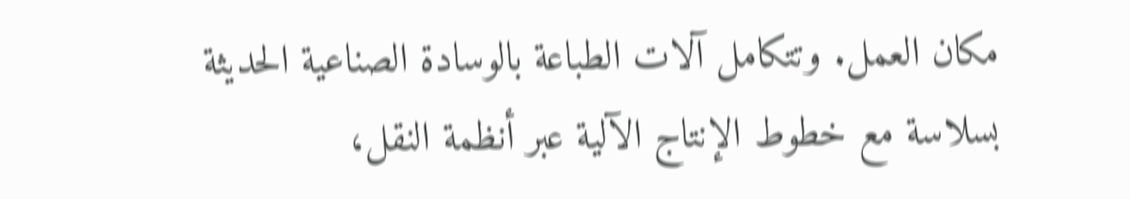مكان العمل. وتتكامل آلات الطباعة بالوسادة الصناعية الحديثة بسلاسة مع خطوط الإنتاج الآلية عبر أنظمة النقل،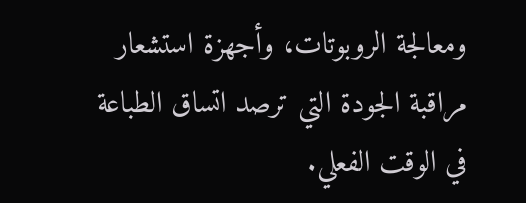ومعالجة الروبوتات، وأجهزة استشعار مراقبة الجودة التي ترصد اتساق الطباعة في الوقت الفعلي.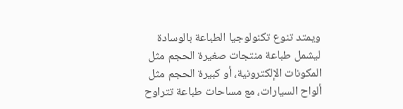ويمتد تنوع تكنولوجيا الطباعة بالوسادة ليشمل طباعة منتجات صغيرة الحجم مثل المكونات الإلكترونية، أو كبيرة الحجم مثل ألواح السيارات، مع مساحات طباعة تتراوح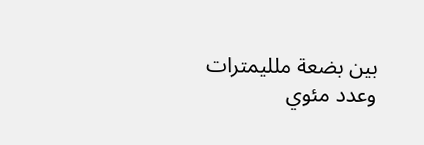بين بضعة ملليمترات وعدد مئوي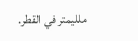ملليمتر في القطر.